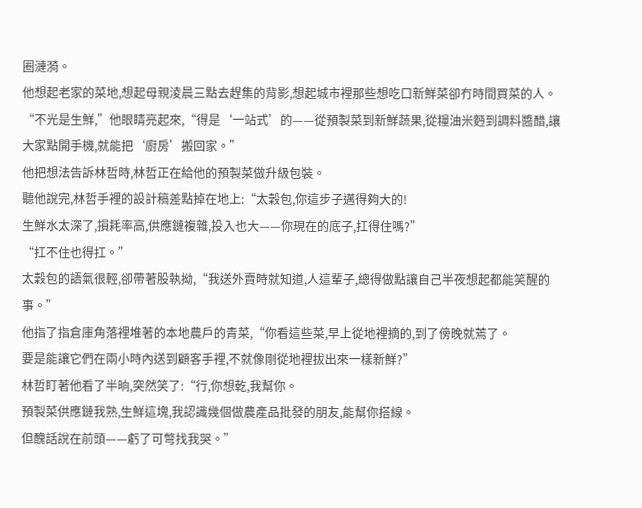圈漣漪。
他想起老家的菜地,想起母親淩晨三點去趕集的背影,想起城市裡那些想吃口新鮮菜卻冇時間買菜的人。
“不光是生鮮,”他眼睛亮起來,“得是‘一站式’的——從預製菜到新鮮蔬果,從糧油米麪到調料醬醋,讓大家點開手機,就能把‘廚房’搬回家。”
他把想法告訴林哲時,林哲正在給他的預製菜做升級包裝。
聽他說完,林哲手裡的設計稿差點掉在地上:“太穀包,你這步子邁得夠大的!
生鮮水太深了,損耗率高,供應鏈複雜,投入也大——你現在的底子,扛得住嗎?”
“扛不住也得扛。”
太穀包的語氣很輕,卻帶著股執拗,“我送外賣時就知道,人這輩子,總得做點讓自己半夜想起都能笑醒的事。”
他指了指倉庫角落裡堆著的本地農戶的青菜,“你看這些菜,早上從地裡摘的,到了傍晚就蔫了。
要是能讓它們在兩小時內送到顧客手裡,不就像剛從地裡拔出來一樣新鮮?”
林哲盯著他看了半晌,突然笑了:“行,你想乾,我幫你。
預製菜供應鏈我熟,生鮮這塊,我認識幾個做農產品批發的朋友,能幫你搭線。
但醜話說在前頭——虧了可彆找我哭。”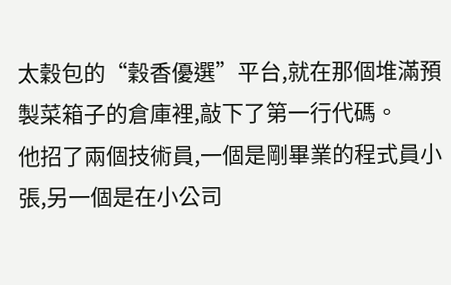太穀包的“穀香優選”平台,就在那個堆滿預製菜箱子的倉庫裡,敲下了第一行代碼。
他招了兩個技術員,一個是剛畢業的程式員小張,另一個是在小公司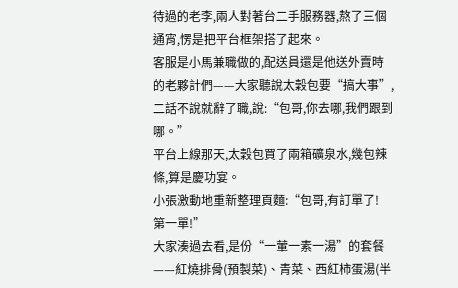待過的老李,兩人對著台二手服務器,熬了三個通宵,愣是把平台框架搭了起來。
客服是小馬兼職做的,配送員還是他送外賣時的老夥計們——大家聽說太穀包要“搞大事”,二話不說就辭了職,說:“包哥,你去哪,我們跟到哪。”
平台上線那天,太穀包買了兩箱礦泉水,幾包辣條,算是慶功宴。
小張激動地重新整理頁麵:“包哥,有訂單了!
第一單!”
大家湊過去看,是份“一葷一素一湯”的套餐——紅燒排骨(預製菜)、青菜、西紅柿蛋湯(半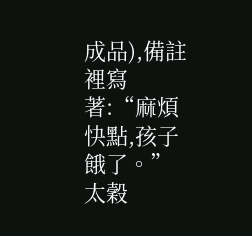成品),備註裡寫著:“麻煩快點,孩子餓了。”
太穀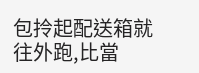包拎起配送箱就往外跑,比當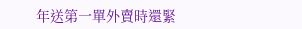年送第一單外賣時還緊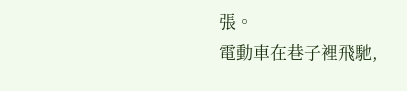張。
電動車在巷子裡飛馳,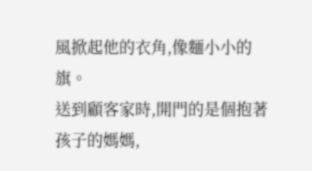風掀起他的衣角,像麵小小的旗。
送到顧客家時,開門的是個抱著孩子的媽媽,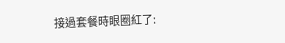接過套餐時眼圈紅了: